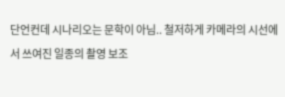단언컨데 시나리오는 문학이 아님.. 철저하게 카메라의 시선에서 쓰여진 일종의 촬영 보조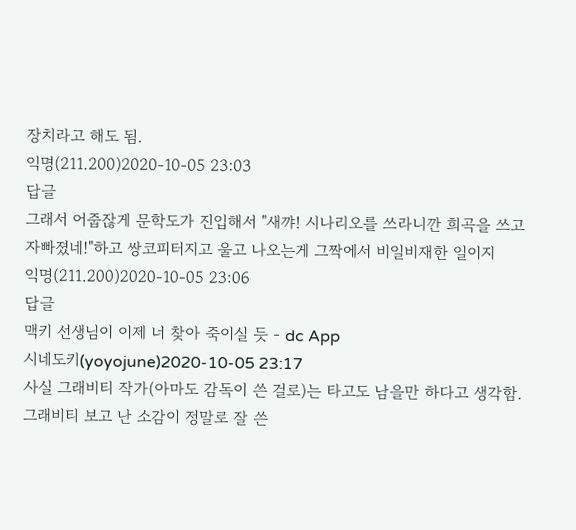장치라고 해도 됨.
익명(211.200)2020-10-05 23:03
답글
그래서 어줍잖게 문학도가 진입해서 "새꺄! 시나리오를 쓰라니깐 희곡을 쓰고 자빠졌네!"하고 쌍코피터지고 울고 나오는게 그짝에서 비일비재한 일이지
익명(211.200)2020-10-05 23:06
답글
맥키 선생님이 이제 너 찾아 죽이실 듯 - dc App
시네도키(yoyojune)2020-10-05 23:17
사실 그래비티 작가(아마도 감독이 쓴 걸로)는 타고도 남을만 하다고 생각함. 그래비티 보고 난 소감이 정말로 잘 쓴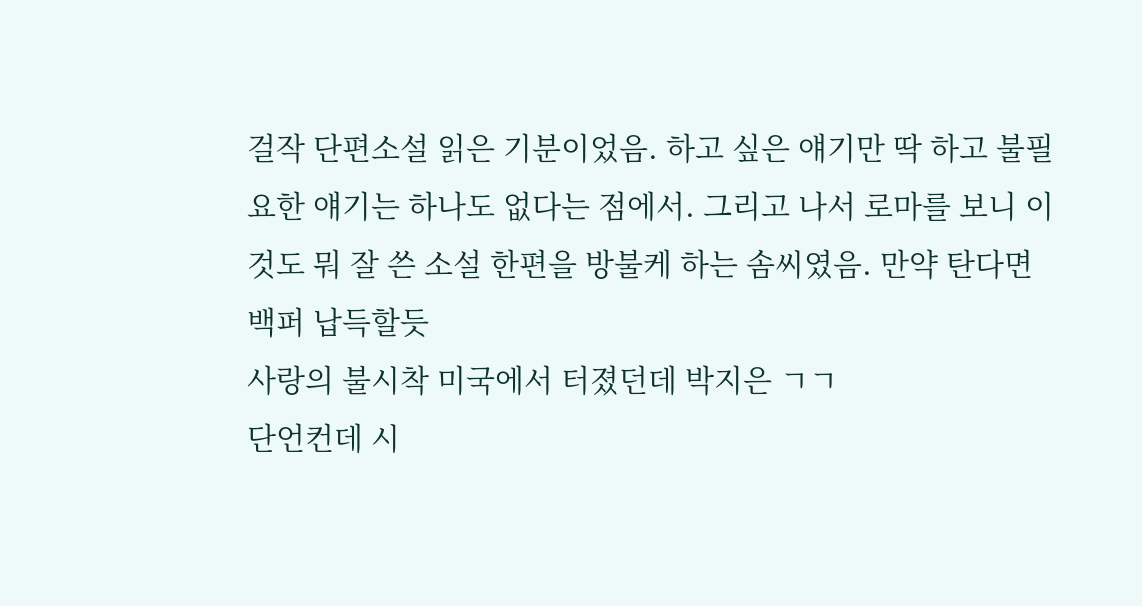걸작 단편소설 읽은 기분이었음. 하고 싶은 얘기만 딱 하고 불필요한 얘기는 하나도 없다는 점에서. 그리고 나서 로마를 보니 이것도 뭐 잘 쓴 소설 한편을 방불케 하는 솜씨였음. 만약 탄다면 백퍼 납득할듯
사랑의 불시착 미국에서 터졌던데 박지은 ㄱㄱ
단언컨데 시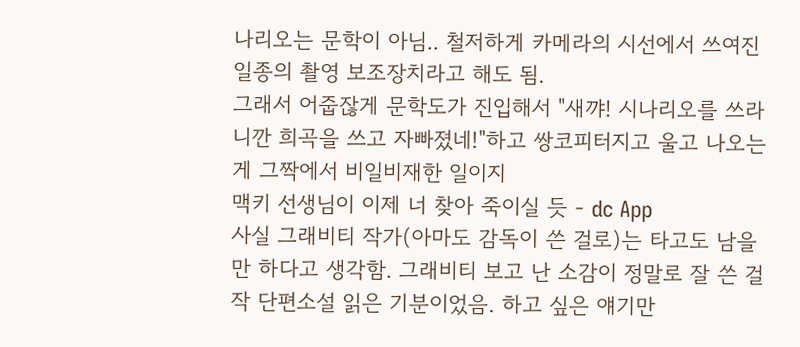나리오는 문학이 아님.. 철저하게 카메라의 시선에서 쓰여진 일종의 촬영 보조장치라고 해도 됨.
그래서 어줍잖게 문학도가 진입해서 "새꺄! 시나리오를 쓰라니깐 희곡을 쓰고 자빠졌네!"하고 쌍코피터지고 울고 나오는게 그짝에서 비일비재한 일이지
맥키 선생님이 이제 너 찾아 죽이실 듯 - dc App
사실 그래비티 작가(아마도 감독이 쓴 걸로)는 타고도 남을만 하다고 생각함. 그래비티 보고 난 소감이 정말로 잘 쓴 걸작 단편소설 읽은 기분이었음. 하고 싶은 얘기만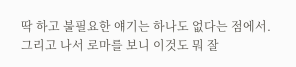딱 하고 불필요한 얘기는 하나도 없다는 점에서. 그리고 나서 로마를 보니 이것도 뭐 잘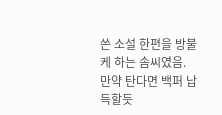쓴 소설 한편을 방불케 하는 솜씨였음. 만약 탄다면 백퍼 납득할듯